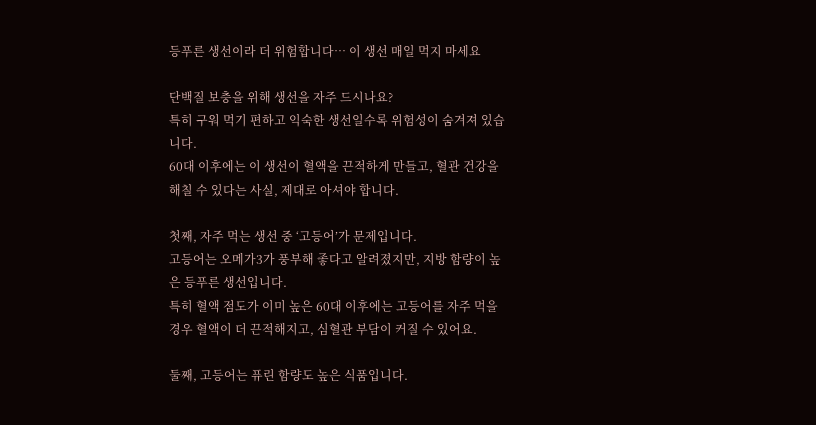등푸른 생선이라 더 위험합니다… 이 생선 매일 먹지 마세요

단백질 보충을 위해 생선을 자주 드시나요?
특히 구워 먹기 편하고 익숙한 생선일수록 위험성이 숨겨져 있습니다.
60대 이후에는 이 생선이 혈액을 끈적하게 만들고, 혈관 건강을 해칠 수 있다는 사실, 제대로 아셔야 합니다.

첫째, 자주 먹는 생선 중 ‘고등어’가 문제입니다.
고등어는 오메가3가 풍부해 좋다고 알려졌지만, 지방 함량이 높은 등푸른 생선입니다.
특히 혈액 점도가 이미 높은 60대 이후에는 고등어를 자주 먹을 경우 혈액이 더 끈적해지고, 심혈관 부담이 커질 수 있어요.

둘째, 고등어는 퓨린 함량도 높은 식품입니다.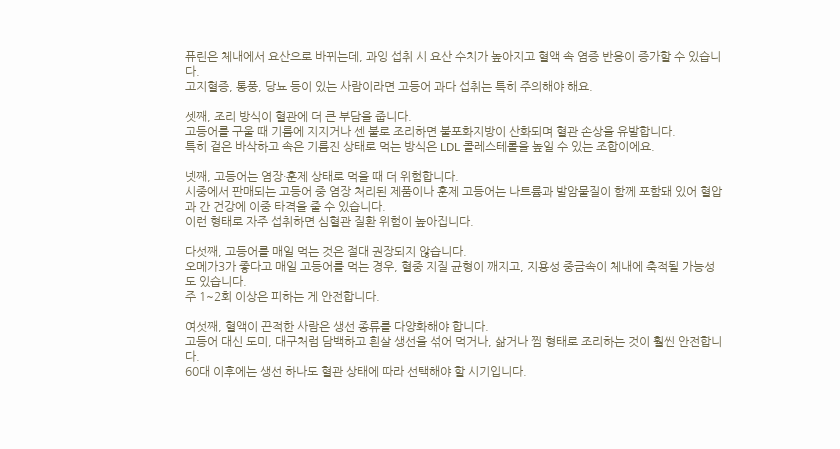퓨린은 체내에서 요산으로 바뀌는데, 과잉 섭취 시 요산 수치가 높아지고 혈액 속 염증 반응이 증가할 수 있습니다.
고지혈증, 통풍, 당뇨 등이 있는 사람이라면 고등어 과다 섭취는 특히 주의해야 해요.

셋째, 조리 방식이 혈관에 더 큰 부담을 줍니다.
고등어를 구울 때 기름에 지지거나 센 불로 조리하면 불포화지방이 산화되며 혈관 손상을 유발합니다.
특히 겉은 바삭하고 속은 기름진 상태로 먹는 방식은 LDL 콜레스테롤을 높일 수 있는 조합이에요.

넷째, 고등어는 염장·훈제 상태로 먹을 때 더 위험합니다.
시중에서 판매되는 고등어 중 염장 처리된 제품이나 훈제 고등어는 나트륨과 발암물질이 함께 포함돼 있어 혈압과 간 건강에 이중 타격을 줄 수 있습니다.
이런 형태로 자주 섭취하면 심혈관 질환 위험이 높아집니다.

다섯째, 고등어를 매일 먹는 것은 절대 권장되지 않습니다.
오메가3가 좋다고 매일 고등어를 먹는 경우, 혈중 지질 균형이 깨지고, 지용성 중금속이 체내에 축적될 가능성도 있습니다.
주 1~2회 이상은 피하는 게 안전합니다.

여섯째, 혈액이 끈적한 사람은 생선 종류를 다양화해야 합니다.
고등어 대신 도미, 대구처럼 담백하고 흰살 생선을 섞어 먹거나, 삶거나 찜 형태로 조리하는 것이 훨씬 안전합니다.
60대 이후에는 생선 하나도 혈관 상태에 따라 선택해야 할 시기입니다.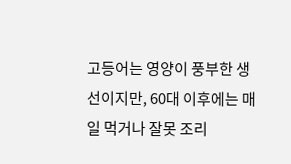고등어는 영양이 풍부한 생선이지만, 60대 이후에는 매일 먹거나 잘못 조리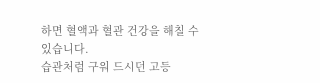하면 혈액과 혈관 건강을 해칠 수 있습니다.
습관처럼 구워 드시던 고등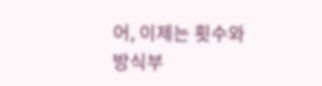어, 이제는 횟수와 방식부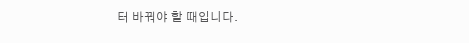터 바꿔야 할 때입니다.